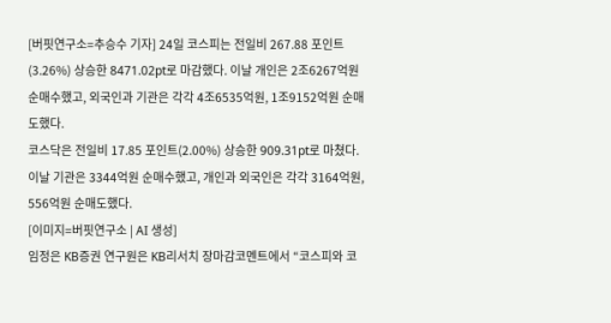[버핏연구소=추승수 기자] 24일 코스피는 전일비 267.88 포인트(3.26%) 상승한 8471.02pt로 마감했다. 이날 개인은 2조6267억원 순매수했고, 외국인과 기관은 각각 4조6535억원, 1조9152억원 순매도했다.
코스닥은 전일비 17.85 포인트(2.00%) 상승한 909.31pt로 마쳤다. 이날 기관은 3344억원 순매수했고, 개인과 외국인은 각각 3164억원, 556억원 순매도했다.
[이미지=버핏연구소 | AI 생성]
임정은 KB증권 연구원은 KB리서치 장마감코멘트에서 “코스피와 코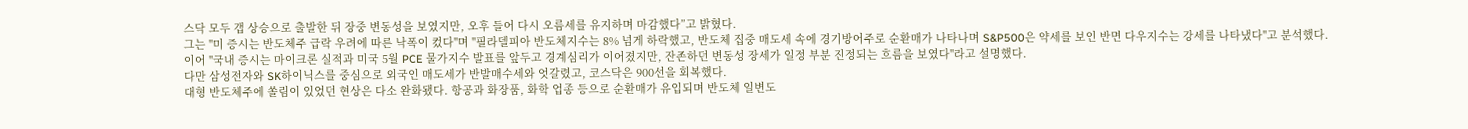스닥 모두 갭 상승으로 출발한 뒤 장중 변동성을 보였지만, 오후 들어 다시 오름세를 유지하며 마감했다”고 밝혔다.
그는 "미 증시는 반도체주 급락 우려에 따른 낙폭이 컸다"며 "필라델피아 반도체지수는 8% 넘게 하락했고, 반도체 집중 매도세 속에 경기방어주로 순환매가 나타나며 S&P500은 약세를 보인 반면 다우지수는 강세를 나타냈다"고 분석했다.
이어 "국내 증시는 마이크론 실적과 미국 5월 PCE 물가지수 발표를 앞두고 경계심리가 이어졌지만, 잔존하던 변동성 장세가 일정 부분 진정되는 흐름을 보였다"라고 설명했다.
다만 삼성전자와 SK하이닉스를 중심으로 외국인 매도세가 반발매수세와 엇갈렸고, 코스닥은 900선을 회복했다.
대형 반도체주에 쏠림이 있었던 현상은 다소 완화됐다. 항공과 화장품, 화학 업종 등으로 순환매가 유입되며 반도체 일변도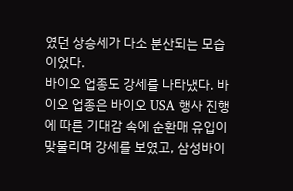였던 상승세가 다소 분산되는 모습이었다.
바이오 업종도 강세를 나타냈다. 바이오 업종은 바이오 USA 행사 진행에 따른 기대감 속에 순환매 유입이 맞물리며 강세를 보였고, 삼성바이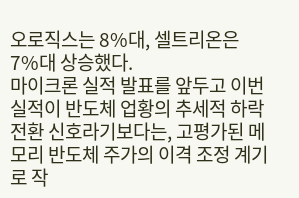오로직스는 8%대, 셀트리온은 7%대 상승했다.
마이크론 실적 발표를 앞두고 이번 실적이 반도체 업황의 추세적 하락 전환 신호라기보다는, 고평가된 메모리 반도체 주가의 이격 조정 계기로 작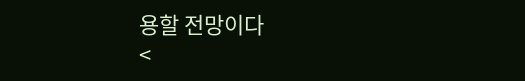용할 전망이다
<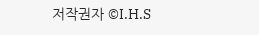저작권자 ©I.H.S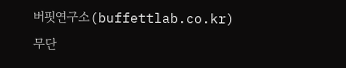버핏연구소(buffettlab.co.kr) 무단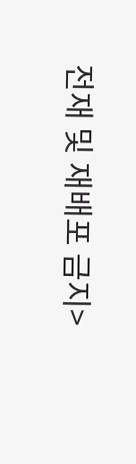전재 및 재배포 금지>